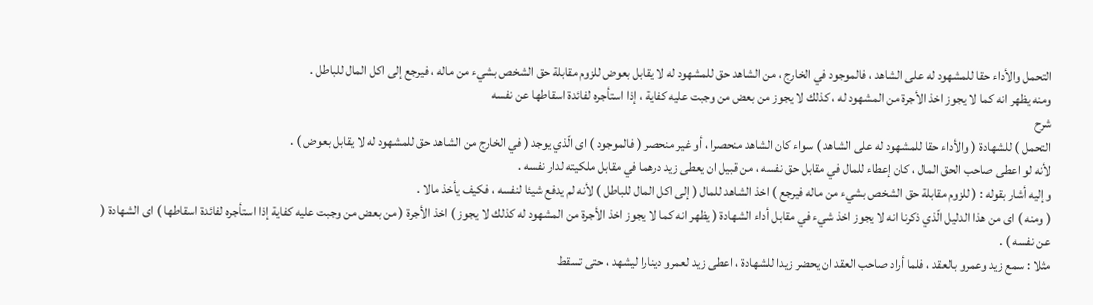التحمل والأداء حقا للمشهود له على الشاهد ، فالموجود في الخارج ، من الشاهد حق للمشهود له لا يقابل بعوض للزوم مقابلة حق الشخص بشيء من ماله ، فيرجع إلى اكل المال للباطل .
ومنه يظهر انه كما لا يجوز اخذ الأجرة من المشهود له ، كذلك لا يجوز من بعض من وجبت عليه كفاية ، إذا استأجره لفائدة اسقاطها عن نفسه
شرح
التحمل ) للشهادة ( والأداء حقا للمشهود له على الشاهد ) سواء كان الشاهد منحصرا ، أو غير منحصر ( فالموجود ) اى الّذي يوجد ( في الخارج من الشاهد حق للمشهود له لا يقابل بعوض ) .
لأنه لو اعطى صاحب الحق المال ، كان إعطاء للمال في مقابل حق نفسه ، من قبيل ان يعطى زيد درهما في مقابل ملكيته لدار نفسه .
وإليه أشار بقوله : ( للزوم مقابلة حق الشخص بشيء من ماله فيرجع ) اخذ الشاهد للمال ( إلى اكل المال للباطل ) لأنه لم يدفع شيئا لنفسه ، فكيف يأخذ مالا .
( ومنه ) اى من هذا الدليل الّذي ذكرنا انه لا يجوز اخذ شيء في مقابل أداء الشهادة ( يظهر انه كما لا يجوز اخذ الأجرة من المشهود له كذلك لا يجوز ) اخذ الأجرة ( من بعض من وجبت عليه كفاية إذا استأجره لفائدة اسقاطها ) اى الشهادة ( عن نفسه ) .
مثلا : سمع زيد وعمرو بالعقد ، فلما أراد صاحب العقد ان يحضر زيدا للشهادة ، اعطى زيد لعمرو دينارا ليشهد ، حتى تسقط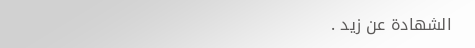الشهادة عن زيد .